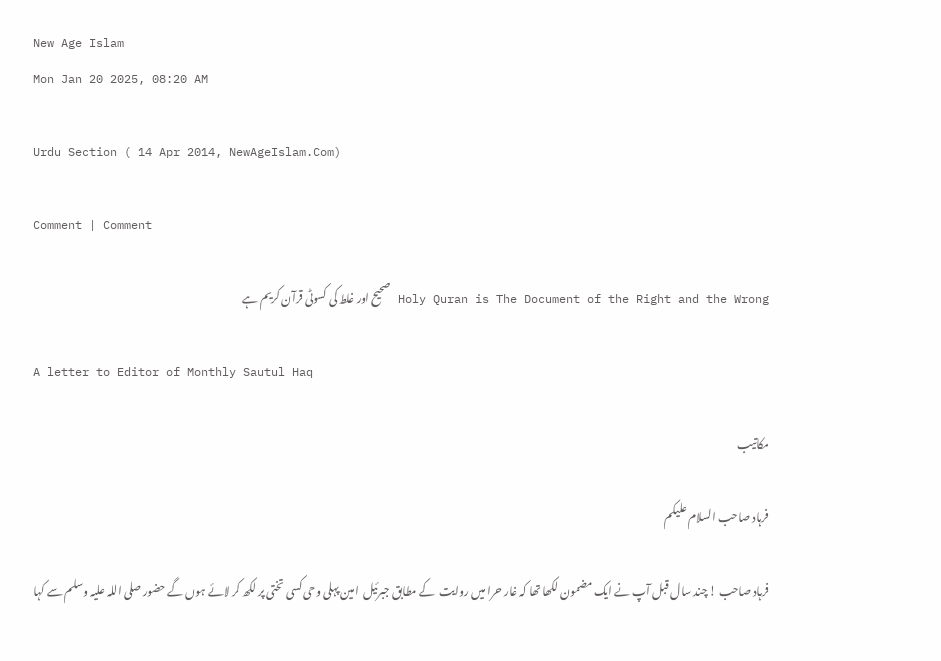New Age Islam
Mon Jan 20 2025, 08:20 AM

Urdu Section ( 14 Apr 2014, NewAgeIslam.Com)

Comment | Comment

Holy Quran is The Document of the Right and the Wrong صحیح اور غلط کی کسوٹی قرآن کریم ہے

A letter to Editor of Monthly Sautul Haq

مکاتیب

فرہاد صاحب السلام علیکم

فرہاد صاحب ! چند سال قبل آپ نے ایک مضمون لکھا تھا کہ غار حرا میں روایت  کے مطابق جبرئیل  امین پہلی وحی کسی تختی پر لکھ کر لائے ہوں گے حضور صلی اللہ علیہ وسلم سے کہا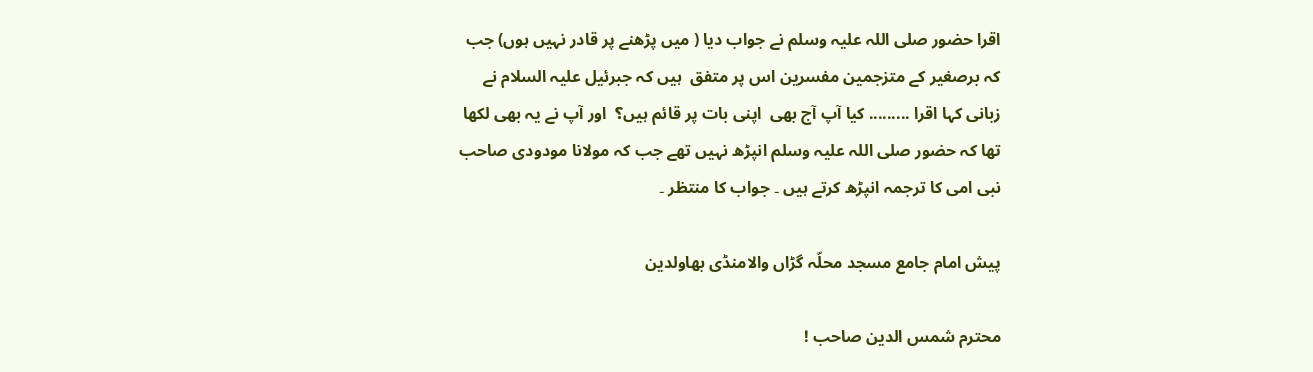اقرا حضور صلی اللہ علیہ وسلم نے جواب دیا ( میں پڑھنے پر قادر نہیں ہوں) جب کہ برصغیر کے متزجمین مفسرین اس پر متفق  ہیں کہ جبرئیل علیہ السلام نے زبانی کہا اقرا ......... کیا آپ آج بھی  اپنی بات پر قائم ہیں؟  اور آپ نے یہ بھی لکھا تھا کہ حضور صلی اللہ علیہ وسلم انپڑھ نہیں تھے جب کہ مولانا مودودی صاحب نبی امی کا ترجمہ انپڑھ کرتے ہیں ۔ جواب کا منتظر ۔

پیش امام جامع مسجد محلّہ گڑاں والامنڈی بھاولدین

محترم شمس الدین صاحب !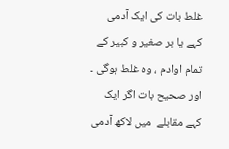غلط بات کی ایک آدمی کہے یا بر صغیر و کبیر کے تمام اوادم ، وہ غلط ہوگی ۔ اور صحیح بات اگر ایک کہے مقابلے  میں لاکھ آدمی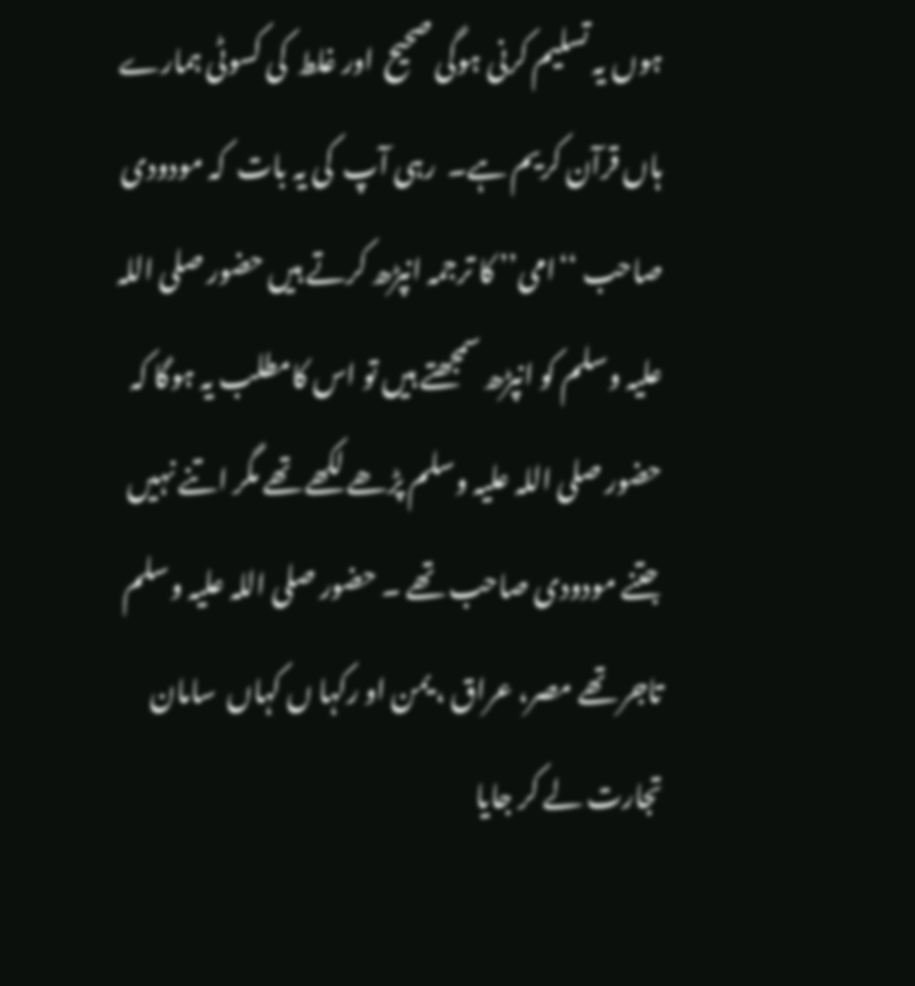ہوں یہ تسلیم کرنی ہوگی صحیح  اور غلط  کی کسوٹی ہمارے ہاں قرآن کریم ہے۔  رہی آپ  کی یہ بات  کہ مودودی صاحب ‘‘امی’’ کا ترجمہ انپڑھ کرتے ہیں حضور صلی اللہ علیہ وسلم کو انپڑھ سمجھتے ہیں تو اس کامطلب یہ ہوگا کہ حضور صلی اللہ علیہ وسلم پڑھے لکھے تھے مگر اتنے نہیں جتنے مودودی صاحب تھے ۔ حضور صلی اللہ علیہ وسلم تاجر تھے مصر، عراق ، یمن او رکہا ں کہاں  سامان تجارت لے کر جایا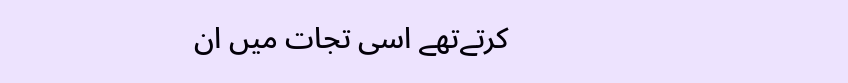کرتےتھے اسی تجات میں ان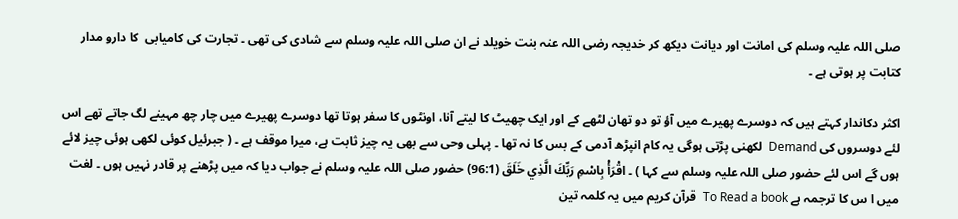صلی اللہ علیہ وسلم کی امانت اور دیانت دیکھ کر خدیجہ رضی اللہ عنہ بنت خویلد نے ان صلی اللہ علیہ وسلم سے شادی کی تھی ۔ تجارت کی کامیابی  کا دارو مدار کتابت پر ہوتی ہے ۔

اکثر دکاندار کہتے ہیں کہ دوسرے پھیرے میں آؤ تو دو تھان لٹھے کے اور ایک چھیٹ کا لیتے آنا، اونٹوں کا سفر ہوتا تھا دوسرے پھیرے میں چار چھ مہینے لگ جاتے تھے اس لئے دوسروں کی Demand  لکھنی پڑتی ہوگی یہ کام انپڑھ آدمی کے بس کا نہ تھا ۔ پہلی وحی سے بھی یہ چیز ثابت ہے، میرا موقف ہے ۔ ( جبرئیل کوئی لکھی ہوئی چیز لائے ہوں گے اس لئے حضور صلی اللہ علیہ وسلم سے کہا ) ۔ اقْرَأْ بِاسْمِ رَبِّكَ الَّذِي خَلَقَ (96:1) حضور صلی اللہ علیہ وسلم نے جواب دیا کہ میں پڑھنے پر قادر نہیں ہوں ۔ لغت میں ا س کا ترجمہ ہے To Read a book  قرآن کریم میں یہ کلمہ تین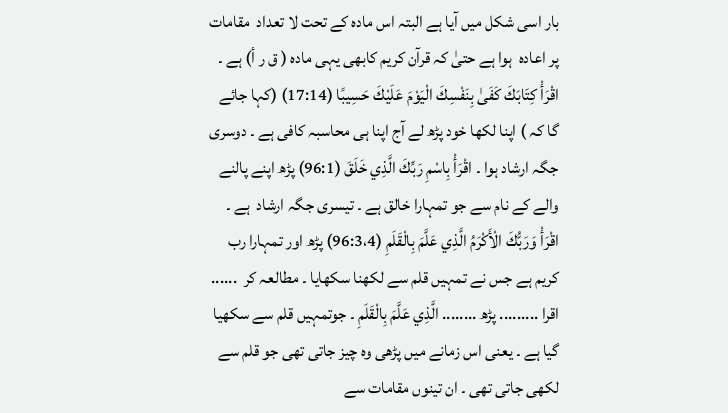بار اسی شکل میں آیا ہے البتہ اس مادہ کے تحت لا تعداد  مقامات پر اعادہ  ہوا ہے حتیٰ کہ قرآن کریم کابھی یہی مادہ ( ق ر أ) ہے ۔ اقْرَأْ كِتَابَكَ كَفَىٰ بِنَفْسِكَ الْيَوْمَ عَلَيْكَ حَسِيبًا (17:14) (کہا جائے گا کہ ) اپنا لکھا خود پڑھ لے آج اپنا ہی محاسبہ کافی ہے ۔ دوسری جگہ ارشاد ہوا ۔ اقْرَأْ بِاسْمِ رَبِّكَ الَّذِي خَلَقَ (96:1) پڑھ اپنے پالنے والے کے نام سے جو تمہارا خالق ہے ۔ تیسری جگہ ارشاد  ہے ۔ اقْرَأْ وَرَبُّكَ الْأَكْرَمُ الَّذِي عَلَّمَ بِالْقَلَمِ (96:3،4) پڑھ اور تمہارا رب کریم ہے جس نے تمہیں قلم سے لکھنا سکھایا ۔ مطالعہ کر  ...... اقرا ......... پڑھ ........ الَّذِي عَلَّمَ بِالْقَلَمِ ۔ جوتمہیں قلم سے سکھیا گیا ہے ۔ یعنی اس زمانے میں پڑھی وہ چیز جاتی تھی جو قلم سے لکھی جاتی تھی ۔ ان تینوں مقامات سے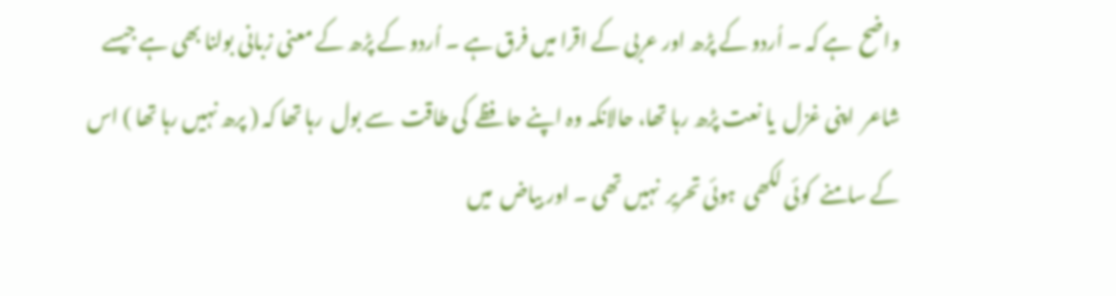واضح  ہے کہ ۔ اُردو کے پڑھ اور عربی کے اقرا میں فرق ہے ۔ اُردو کے پڑھ کے معنی زبانی بولنا بھی ہے جیسے شاعر  اپنی غزل  یا نعت پڑھ رہا تھا، حالانکہ وہ اپنے حافظے  کی طاقت  سے بول  رہا تھا کہ ( پرھ نہیں رہا تھا ) اس کے سامنے  کوئی لکھی  ہوئی تحریر  نہیں تھی ۔ اور بیاض  میں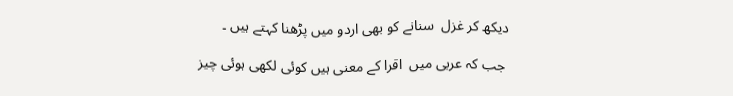دیکھ کر غزل  سنانے کو بھی اردو میں پڑھنا کہتے ہیں ۔

 جب کہ عربی میں  اقرا کے معنی ہیں کوئی لکھی ہوئی چیز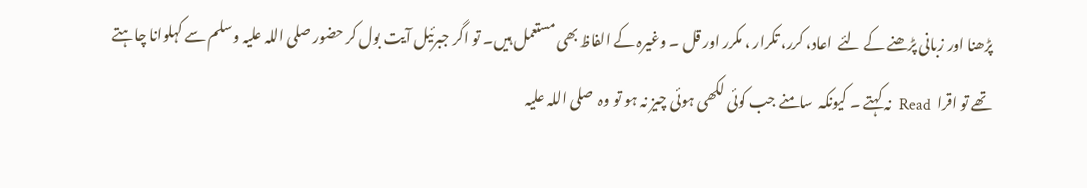پڑھنا اور زبانی پڑھنے کے لئے  اعاد، کرر، تکرار ، مکرر اور قل ۔ وغیرہ کے الفاظ بھی مستعمل ہیں۔ تو اگر جبرئیل آیت بول کر حضور صلی اللہ علیہ وسلم سے کہلوانا چاہتے تھے تو اقرا  Read  نہ کہتے ۔ کیونکہ  سامنے جب کوئی لکھی ہوئی چیز نہ ہو تو وہ  صلی اللہ علیہ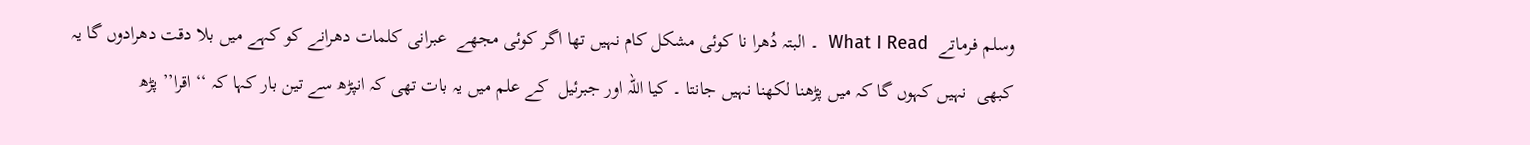وسلم فرماتے  What I Read  ۔ البتہ دُھرا نا کوئی مشکل کام نہیں تھا اگر کوئی مجھے  عبرانی کلمات دھرانے کو کہے میں بلا دقت دھرادوں گا یہ  کبھی  نہیں کہوں گا کہ میں پڑھنا لکھنا نہیں جانتا ۔ کیا اللہ اور جبرئیل  کے علم میں یہ بات تھی کہ انپڑھ سے تین بار کہا کہ ‘‘ اقرا’’ پڑھ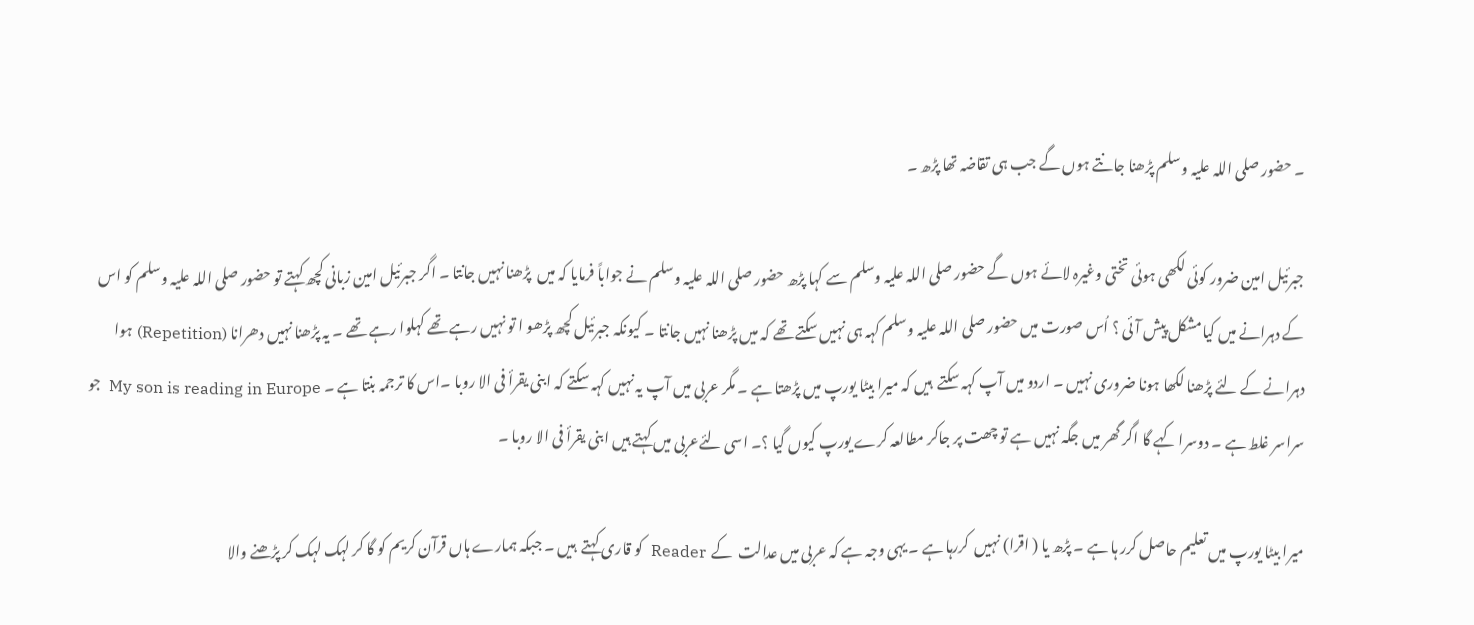۔ حضور صلی اللہ علیہ وسلم پڑھنا جانتے ہوں گے جب ہی تقاضہ تھا پڑھ ۔

جبرئیل امین ضرور کوئی لکھی ہوئی تختی وغیرہ لائے ہوں گے حضور صلی اللہ علیہ وسلم سے کہا پڑھ حضور صلی اللہ علیہ وسلم نے جواباً فرمایا کہ میں  پڑھنا نہیں جانتا ۔ اگر جبرئیل امین زبانی کچھ کہتے تو حضور صلی اللہ علیہ وسلم کو اس کے دہرانے میں کیامشکل پیش آئی ؟ اُس صورت میں حضور صلی اللہ علیہ وسلم کہہ ہی نہیں سکتے تھے کہ میں پڑھنا نہیں جانتا ۔ کیونکہ جبرئیل کچھ پڑھو ا تو نہیں رہے تھے کہلوا رہے تھے ۔ یہ پڑھنا نہیں دھرانا (Repetition) ہوا دہرانے کے لئے پڑھنا لکھا ہونا ضروری نہیں ۔ اردو میں آپ کہہ سکتے  ہیں کہ میرا بیٹا یورپ میں پڑھتا ہے ۔ مگر عربی میں آپ یہ نہیں کہہ سکتے کہ ابنی یقرأ فی الا روبا ۔اس کا ترجمہ بنتا ہے ۔ My son is reading in Europe  جو سراسر غلط ہے ۔ دوسرا کہے گا اگر گھر میں جگہ نہیں ہے تو چھت پر جاکر مطالعہ کرے یورپ کیوں گیا ؟۔ اسی لئےعربی میں کہتے ہیں ابنی یقرأ فی الا روبا ۔

میرا بیٹا یورپ میں تعلیم حاصل کرر ہا ہے ۔ پڑھ یا ( اقرا) نہیں  کررہا ہے ۔ یہی وجہ ہے کہ عربی میں عدالت  کے  Reader  کو قاری کہتے  ہیں ۔ جبکہ ہمارے ہاں قرآن کریم کو گا کر لہک لہک کر پڑھنے والا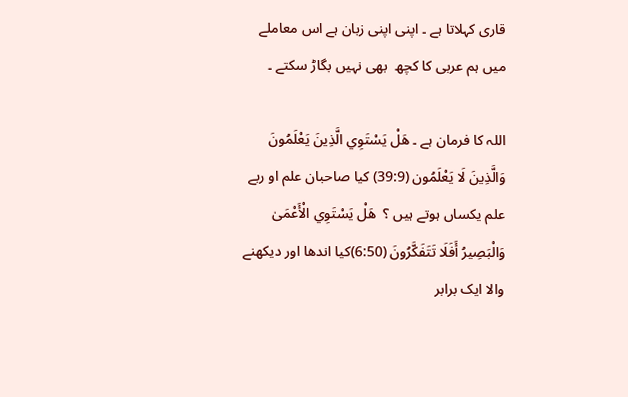قاری کہلاتا ہے ۔ اپنی اپنی زبان ہے اس معاملے میں ہم عربی کا کچھ  بھی نہیں بگاڑ سکتے ۔

اللہ کا فرمان ہے ۔ هَلْ يَسْتَوِي الَّذِينَ يَعْلَمُونَ وَالَّذِينَ لَا يَعْلَمُون (39:9) کیا صاحبان علم او ربے علم یکساں ہوتے ہیں ؟  هَلْ يَسْتَوِي الْأَعْمَىٰ وَالْبَصِيرُ أَفَلَا تَتَفَكَّرُونَ (6:50)کیا اندھا اور دیکھنے والا ایک برابر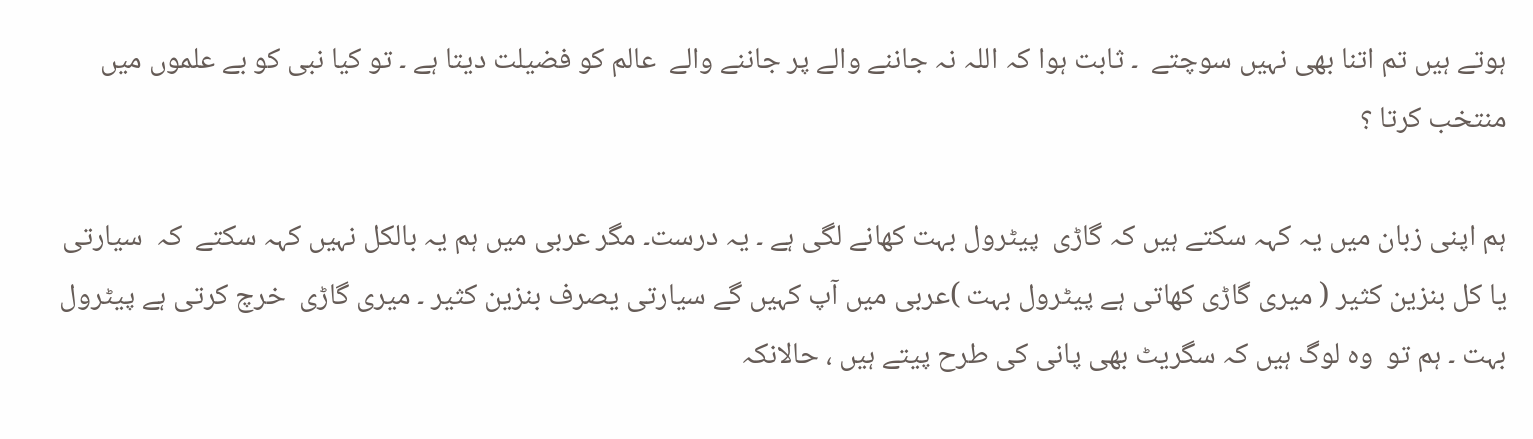ہوتے ہیں تم اتنا بھی نہیں سوچتے  ۔ ثابت ہوا کہ اللہ نہ جاننے والے پر جاننے والے  عالم کو فضیلت دیتا ہے ۔ تو کیا نبی کو بے علموں میں منتخب کرتا ؟

ہم اپنی زبان میں یہ کہہ سکتے ہیں کہ گاڑی  پیٹرول بہت کھانے لگی ہے ۔ یہ درست۔ مگر عربی میں ہم یہ بالکل نہیں کہہ سکتے  کہ  سیارتی یا کل بنزین کثیر ( میری گاڑی کھاتی ہے پیٹرول بہت )عربی میں آپ کہیں گے سیارتی یصرف بنزین کثیر ۔ میری گاڑی  خرچ کرتی ہے پیٹرول بہت ۔ ہم تو  وہ لوگ ہیں کہ سگریٹ بھی پانی کی طرح پیتے ہیں ، حالانکہ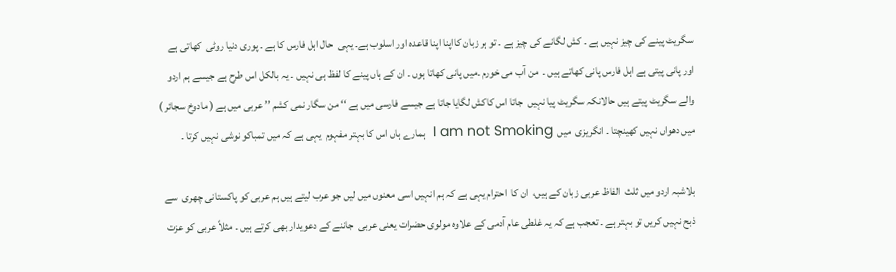سگریٹ پینے کی چیز نہیں ہے ۔ کش لگانے کی چیز ہے ۔ تو ہر زبان کااپنا اپنا قاعدہ اور اسلوب ہے۔ یہی  حال اہل فارس کا ہے ۔ پوری دنیا روٹی  کھاتی ہے اور پانی پیتی ہے اہل فارس پانی کھاتے ہیں ۔  من آب می خورم ۔میں پانی کھاتا ہوں ۔ ان کے ہاں پینے کا لفظ ہی نہیں ۔ یہ بالکل اس طرح ہے جیسے ہم اردو والے سگریٹ پیتے ہیں حالانکہ سگریٹ پیا نہیں  جاتا اس کاکش لگایا جاتا ہے جیسے فارسی میں ہے ‘‘ من سگار نمی کشم ’’ عربی میں ہے ( مادوخ سجائر ) میں دھواں نہیں کھینچتا ۔ انگریزی  میں  I am not Smoking  ہمارے ہاں اس کا بہتر مفہوم  یہی ہے کہ میں تمباکو نوشی نہیں کرتا ۔

بلاشبہ اردو میں ثلث  الفاظ عربی زبان کے ہیں،  ان کا  احترام یہی ہے کہ ہم انہیں اسی معنوں میں لیں جو عرب لیتے ہیں ہم عربی کو پاکستانی چھری  سے ذبح نہیں کریں تو بہتر ہے ۔ تعجب ہے کہ یہ غلطی عام آدمی کے علاوہ مولوی حضرات یعنی عربی  جاننے کے دعویدار بھی کرتے ہیں ۔ مثلاً عربی کو عزت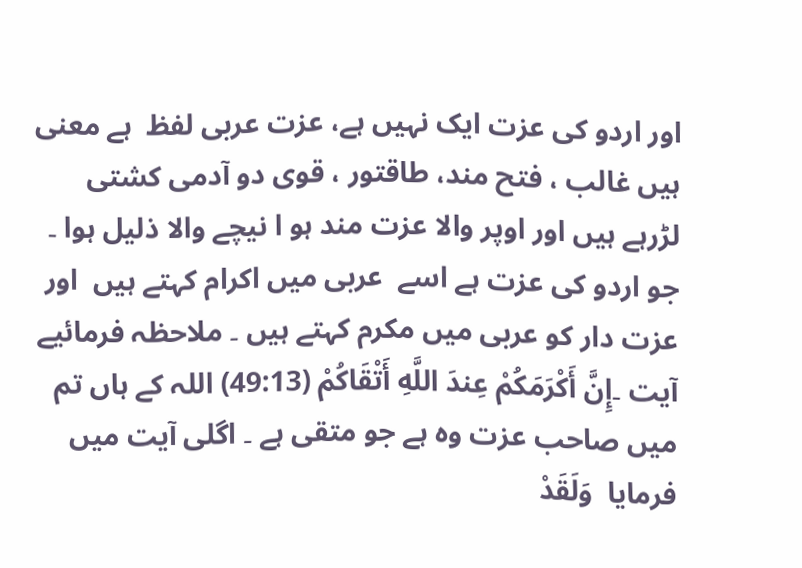اور اردو کی عزت ایک نہیں ہے، عزت عربی لفظ  ہے معنی  ہیں غالب ، فتح مند، طاقتور ، قوی دو آدمی کشتی لڑرہے ہیں اور اوپر والا عزت مند ہو ا نیچے والا ذلیل ہوا ۔ جو اردو کی عزت ہے اسے  عربی میں اکرام کہتے ہیں  اور عزت دار کو عربی میں مکرم کہتے ہیں ۔ ملاحظہ فرمائیے آیت ۔إِنَّ أَكْرَمَكُمْ عِندَ اللَّهِ أَتْقَاكُمْ (49:13) اللہ کے ہاں تم میں صاحب عزت وہ ہے جو متقی ہے ۔ اگلی آیت میں فرمایا  وَلَقَدْ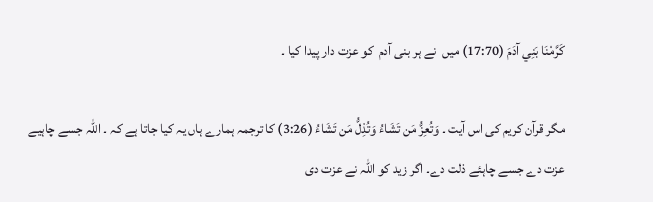كَرَّمْنَا بَنِي آدَمَ (17:70) میں  نے ہر بنی آدم  کو عزت دار پیدا کیا ۔

مگر قرآن کریم کی اس آیت ۔ وَتُعِزُّ مَن تَشَاءُ وَتُذِلُّ مَن تَشَاءُ (3:26) کا ترجمہ ہمارے ہاں یہ کیا جاتا ہے کہ ۔ اللہ جسے چاہیے عزت دے جسے چاہئے ذلت دے۔ اگر زید کو اللہ نے عزت دی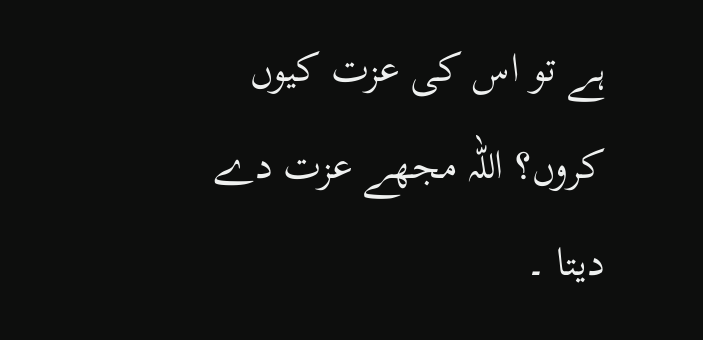ہے تو اس کی عزت کیوں کروں؟ اللہ مجھے عزت دے دیتا ۔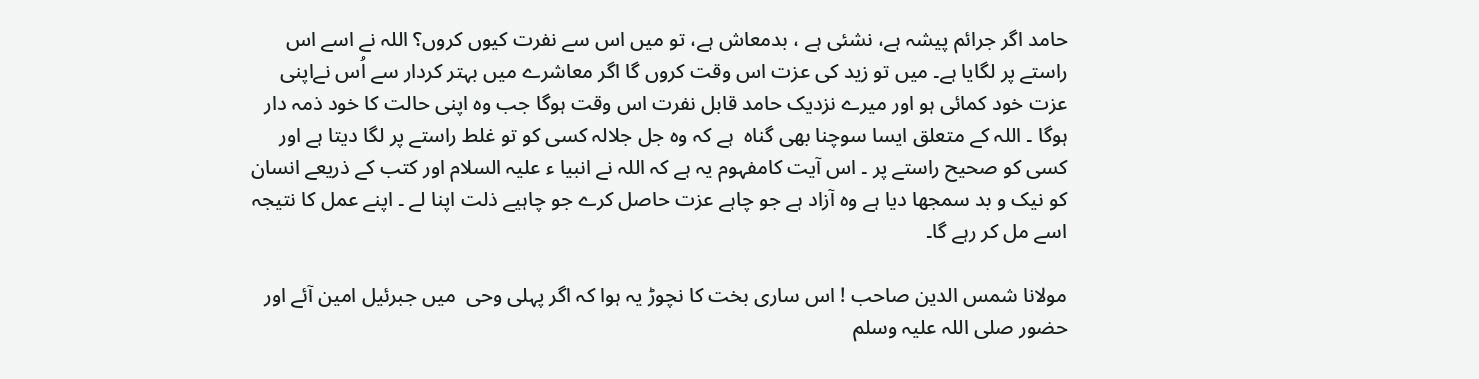حامد اگر جرائم پیشہ ہے، نشئی ہے ، بدمعاش ہے، تو میں اس سے نفرت کیوں کروں؟ اللہ نے اسے اس راستے پر لگایا ہے۔ میں تو زید کی عزت اس وقت کروں گا اگر معاشرے میں بہتر کردار سے اُس نےاپنی عزت خود کمائی ہو اور میرے نزدیک حامد قابل نفرت اس وقت ہوگا جب وہ اپنی حالت کا خود ذمہ دار ہوگا ۔ اللہ کے متعلق ایسا سوچنا بھی گناہ  ہے کہ وہ جل جلالہ کسی کو تو غلط راستے پر لگا دیتا ہے اور کسی کو صحیح راستے پر ۔ اس آیت کامفہوم یہ ہے کہ اللہ نے انبیا ء علیہ السلام اور کتب کے ذریعے انسان کو نیک و بد سمجھا دیا ہے وہ آزاد ہے جو چاہے عزت حاصل کرے جو چاہیے ذلت اپنا لے ۔ اپنے عمل کا نتیجہ اسے مل کر رہے گا۔

مولانا شمس الدین صاحب ! اس ساری بخت کا نچوڑ یہ ہوا کہ اگر پہلی وحی  میں جبرئیل امین آئے اور حضور صلی اللہ علیہ وسلم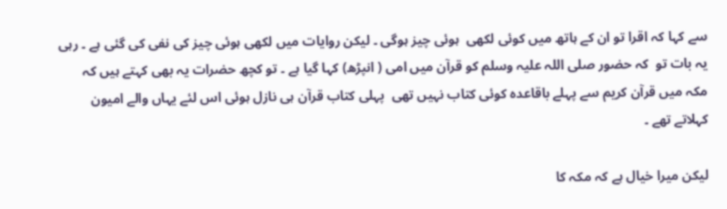سے کہا کہ اقرا تو ان کے ہاتھ میں کوئی لکھی  ہوئی چیز ہوگی ۔ لیکن روایات میں لکھی ہوئی چیز کی نفی کی گئی ہے ۔ رہی یہ بات تو  کہ حضور صلی اللہ علیہ وسلم کو قرآن میں امی ( انپڑھ) کہا گیا ہے ۔ تو کچھ حضرات یہ بھی کہتے ہیں کہ مکہ میں قرآن کریم سے پہلے باقاعدہ کوئی کتاب نہیں تھی  پہلی کتاب قرآن ہی نازل ہوئی اس لئے یہاں والے امیون کہلاتے تھے ۔

لیکن میرا خیال ہے کہ مکہ کا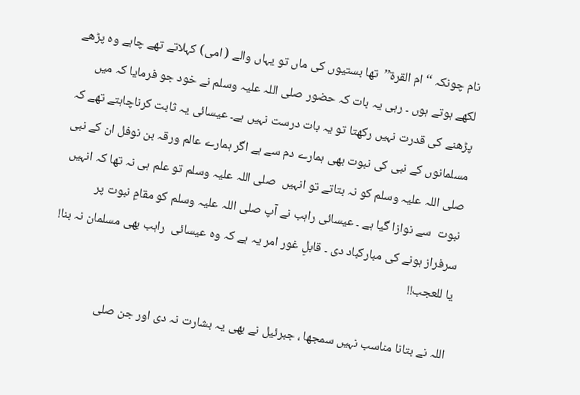نام چونکہ ‘‘ ام القرۃ’’  تھا بستیوں کی ماں تو یہاں والے ( امی) کہلاتے تھے چاہے وہ پڑھے لکھے ہوتے ہوں ۔ رہی یہ بات کہ حضور صلی اللہ علیہ وسلم نے خود جو فرمایا کہ میں پڑھنے کی قدرت نہیں رکھتا تو یہ بات درست نہیں ہے۔ عیسائی یہ ثابت کرناچاہتے تھے کہ مسلمانوں کے نبی کی نبوت بھی ہمارے دم سے ہے اگر ہمارے عالم ورقہ بن نوفل ان کے نبی صلی اللہ علیہ وسلم کو نہ بتاتے تو انہیں  صلی اللہ علیہ وسلم تو علم ہی نہ تھا کہ انہیں نبوت  سے نوازا گیا ہے ۔ عیسائی راہب نے آپ صلی اللہ علیہ وسلم کو مقامِ نبوت پر سرفراز ہونے کی مبارکباد دی ۔ قابلِ غور امر یہ ہے کہ وہ عیسائی  راہب بھی مسلمان نہ بنا! یا للعجب!!

اللہ نے بتانا مناسب نہیں سمجھا ، جبرئیل نے بھی یہ بشارت نہ دی اور جن صلی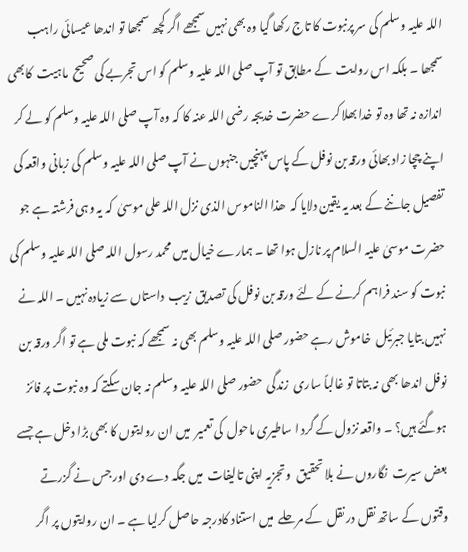اللہ علیہ وسلم کی سر پرنبوت کا تاج رکھا گیا وہ بھی نہیں سمجھے اگر کچھ سمجھا تو اندھا عیسائی راہب سمجھا ۔ بلکہ اس روایت  کے مطابق تو آپ صلی اللہ علیہ وسلم کو اس تجربے کی صحیح  ماہیت  کابھی اندازہ نہ تھا وہ تو خدا بھلا کرے حضرت خدیجہ رضی اللہ عنہ کا کہ وہ آپ صلی اللہ علیہ وسلم کو لے کر اپنے چچا زاد بھائی ورقہ بن نوفل کے پاس پہنچیں جنہوں نے آپ صلی اللہ علیہ وسلم کی زبانی واقعہ کی تفصیل جاننے کے بعد یہ یقین دلایا کہ  ھذا الناموس الذی نزل اللہ علی موسیٰ  کہ یہ وہی فرشتہ ہے جو حضرت موسیٰ علیہ السلام پر نازل ہوا تھا ۔ ہمارے خیال میں محمد رسول اللہ صلی اللہ علیہ وسلم کی نبوت کو سند فراہم کرنے کے لئے ورقہ بن نوفل کی تصدیق  زیب  داستاں سے زیادہ نہیں ۔ اللہ نے نہیں بتایا جبرئیل  خاموش رہے حضور صلی اللہ علیہ وسلم بھی نہ سمجھے کہ نبوت ملی ہے تو اگر ورقہ بن نوفل اندھا بھی نہ بتاتا تو غالباً ساری  زندگی  حضور صلی اللہ علیہ وسلم نہ جان سکتے کہ وہ نبوت پر فائز ہوگئے ہیں؟ ۔ واقعہ نزول کے گرد ا ساطیری ماحول  کی تعمیر  میں ان روایتوں کا بھی بڑا دخل ہے جسے بعض سیرت  نگاروں نے بلا تحقیق  و تجزیہ اپنی تالیفات  میں جگہ دے دی اور جس نے گزرتے وقتوں کے ساتھ نقل در نقل  کے مرحلے  میں استناد کادرجہ حاصل کرلیا ہے ۔ ان روایتوں پر اگر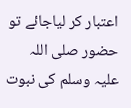اعتبار کر لیاجائے تو حضور صلی اللہ علیہ وسلم کی نبوت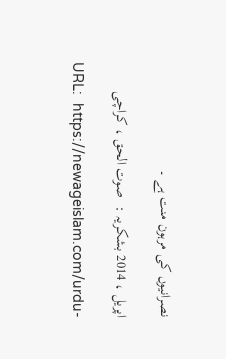نصرانیوں کی مرہون منت ہے ۔

اپریل ، 2014 بشکریہ :  صوت الحق ، کراچی

URL:  https://newageislam.com/urdu-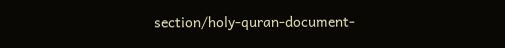section/holy-quran-document-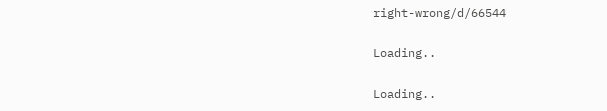right-wrong/d/66544

Loading..

Loading..